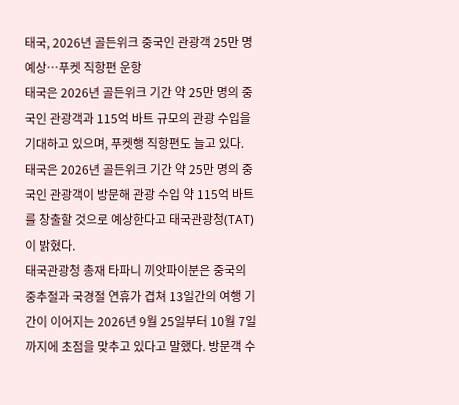태국, 2026년 골든위크 중국인 관광객 25만 명 예상…푸켓 직항편 운항
태국은 2026년 골든위크 기간 약 25만 명의 중국인 관광객과 115억 바트 규모의 관광 수입을 기대하고 있으며, 푸켓행 직항편도 늘고 있다.
태국은 2026년 골든위크 기간 약 25만 명의 중국인 관광객이 방문해 관광 수입 약 115억 바트를 창출할 것으로 예상한다고 태국관광청(TAT)이 밝혔다.
태국관광청 총재 타파니 끼앗파이분은 중국의 중추절과 국경절 연휴가 겹쳐 13일간의 여행 기간이 이어지는 2026년 9월 25일부터 10월 7일까지에 초점을 맞추고 있다고 말했다. 방문객 수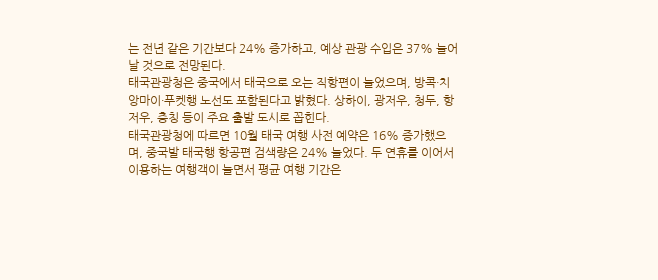는 전년 같은 기간보다 24% 증가하고, 예상 관광 수입은 37% 늘어날 것으로 전망된다.
태국관광청은 중국에서 태국으로 오는 직항편이 늘었으며, 방콕·치앙마이·푸켓행 노선도 포함된다고 밝혔다. 상하이, 광저우, 청두, 항저우, 충칭 등이 주요 출발 도시로 꼽힌다.
태국관광청에 따르면 10월 태국 여행 사전 예약은 16% 증가했으며, 중국발 태국행 항공편 검색량은 24% 늘었다. 두 연휴를 이어서 이용하는 여행객이 늘면서 평균 여행 기간은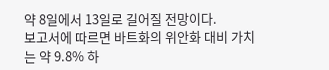약 8일에서 13일로 길어질 전망이다.
보고서에 따르면 바트화의 위안화 대비 가치는 약 9.8% 하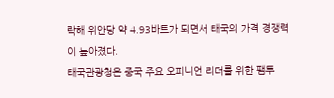락해 위안당 약 4.93바트가 되면서 태국의 가격 경쟁력이 높아졌다.
태국관광청은 중국 주요 오피니언 리더를 위한 팸투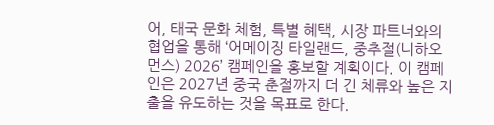어, 태국 문화 체험, 특별 혜택, 시장 파트너와의 협업을 통해 ‘어메이징 타일랜드, 중추절(니하오 먼스) 2026’ 캠페인을 홍보할 계획이다. 이 캠페인은 2027년 중국 춘절까지 더 긴 체류와 높은 지출을 유도하는 것을 목표로 한다.